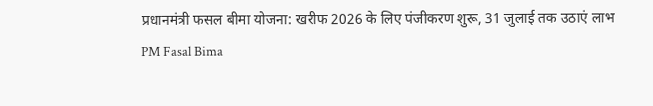प्रधानमंत्री फसल बीमा योजना: खरीफ 2026 के लिए पंजीकरण शुरू, 31 जुलाई तक उठाएं लाभ
PM Fasal Bima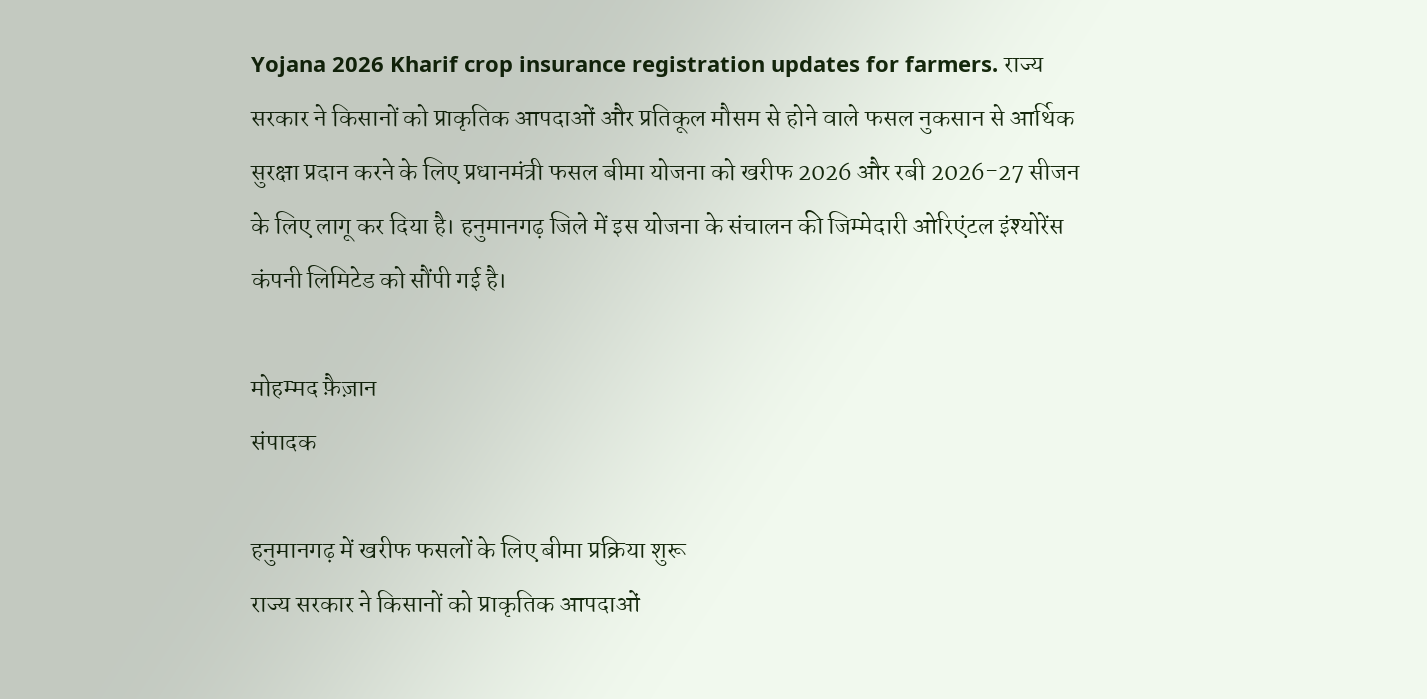Yojana 2026 Kharif crop insurance registration updates for farmers. राज्य सरकार ने किसानों को प्राकृतिक आपदाओं और प्रतिकूल मौसम से होने वाले फसल नुकसान से आर्थिक सुरक्षा प्रदान करने के लिए प्रधानमंत्री फसल बीमा योजना को खरीफ 2026 और रबी 2026-27 सीजन के लिए लागू कर दिया है। हनुमानगढ़ जिले में इस योजना के संचालन की जिम्मेदारी ओरिएंटल इंश्योरेंस कंपनी लिमिटेड को सौंपी गई है।

मोहम्मद फ़ैज़ान
संपादक

हनुमानगढ़ में खरीफ फसलों के लिए बीमा प्रक्रिया शुरू
राज्य सरकार ने किसानों को प्राकृतिक आपदाओं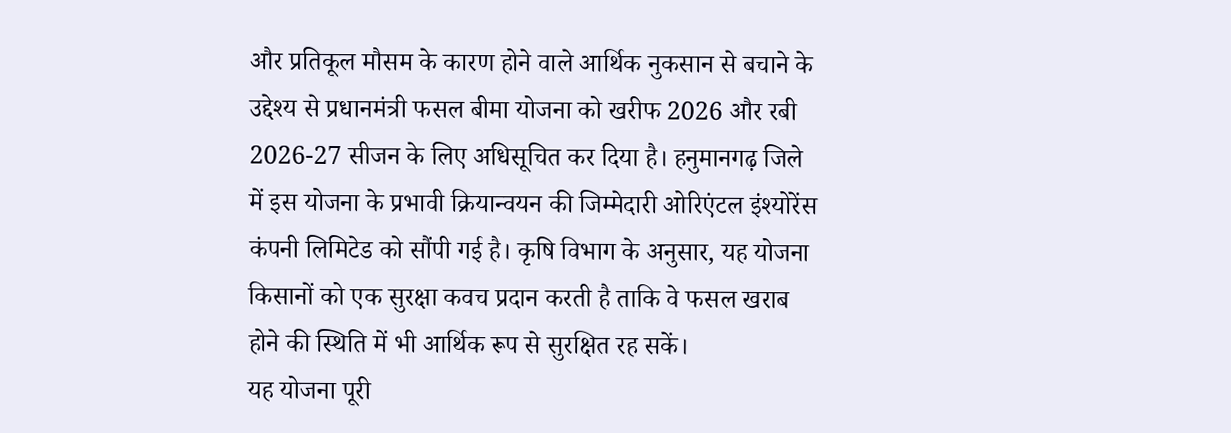और प्रतिकूल मौसम के कारण होने वाले आर्थिक नुकसान से बचाने के उद्देश्य से प्रधानमंत्री फसल बीमा योजना को खरीफ 2026 और रबी 2026-27 सीजन के लिए अधिसूचित कर दिया है। हनुमानगढ़ जिले में इस योजना के प्रभावी क्रियान्वयन की जिम्मेदारी ओरिएंटल इंश्योरेंस कंपनी लिमिटेड को सौंपी गई है। कृषि विभाग के अनुसार, यह योजना किसानों को एक सुरक्षा कवच प्रदान करती है ताकि वे फसल खराब होने की स्थिति में भी आर्थिक रूप से सुरक्षित रह सकें।
यह योजना पूरी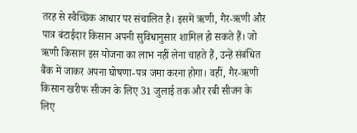तरह से स्वैच्छिक आधार पर संचालित है। इसमें ऋणी, गैर-ऋणी और पात्र बंटाईदार किसान अपनी सुविधानुसार शामिल हो सकते हैं। जो ऋणी किसान इस योजना का लाभ नहीं लेना चाहते हैं, उन्हें संबंधित बैंक में जाकर अपना घोषणा-पत्र जमा करना होगा। वहीं, गैर-ऋणी किसान खरीफ सीजन के लिए 31 जुलाई तक और रबी सीजन के लिए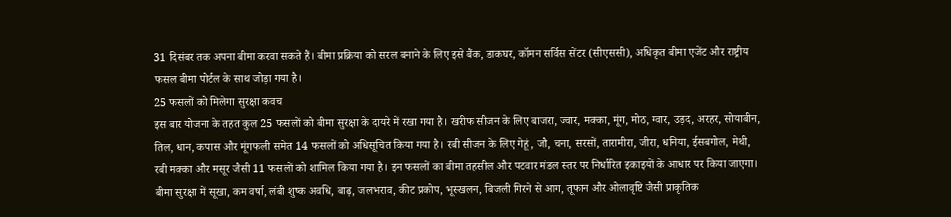31 दिसंबर तक अपना बीमा करवा सकते हैं। बीमा प्रक्रिया को सरल बनाने के लिए इसे बैंक, डाकघर, कॉमन सर्विस सेंटर (सीएससी), अधिकृत बीमा एजेंट और राष्ट्रीय फसल बीमा पोर्टल के साथ जोड़ा गया है।
25 फसलों को मिलेगा सुरक्षा कवच
इस बार योजना के तहत कुल 25 फसलों को बीमा सुरक्षा के दायरे में रखा गया है। खरीफ सीजन के लिए बाजरा, ज्वार, मक्का, मूंग, मोठ, ग्वार, उड़द, अरहर, सोयाबीन, तिल, धान, कपास और मूंगफली समेत 14 फसलों को अधिसूचित किया गया है। रबी सीजन के लिए गेहूं, जौ, चना, सरसों, तारामीरा, जीरा, धनिया, ईसबगोल, मेथी, रबी मक्का और मसूर जैसी 11 फसलों को शामिल किया गया है। इन फसलों का बीमा तहसील और पटवार मंडल स्तर पर निर्धारित इकाइयों के आधार पर किया जाएगा।
बीमा सुरक्षा में सूखा, कम वर्षा, लंबी शुष्क अवधि, बाढ़, जलभराव, कीट प्रकोप, भूस्खलन, बिजली गिरने से आग, तूफान और ओलावृष्टि जैसी प्राकृतिक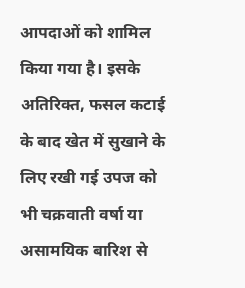आपदाओं को शामिल किया गया है। इसके अतिरिक्त, फसल कटाई के बाद खेत में सुखाने के लिए रखी गई उपज को भी चक्रवाती वर्षा या असामयिक बारिश से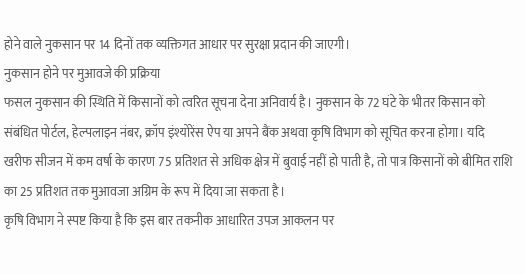होने वाले नुकसान पर 14 दिनों तक व्यक्तिगत आधार पर सुरक्षा प्रदान की जाएगी।
नुकसान होने पर मुआवजे की प्रक्रिया
फसल नुकसान की स्थिति में किसानों को त्वरित सूचना देना अनिवार्य है। नुकसान के 72 घंटे के भीतर किसान को संबंधित पोर्टल, हेल्पलाइन नंबर, क्रॉप इंश्योरेंस ऐप या अपने बैंक अथवा कृषि विभाग को सूचित करना होगा। यदि खरीफ सीजन में कम वर्षा के कारण 75 प्रतिशत से अधिक क्षेत्र में बुवाई नहीं हो पाती है, तो पात्र किसानों को बीमित राशि का 25 प्रतिशत तक मुआवजा अग्रिम के रूप में दिया जा सकता है।
कृषि विभाग ने स्पष्ट किया है कि इस बार तकनीक आधारित उपज आकलन पर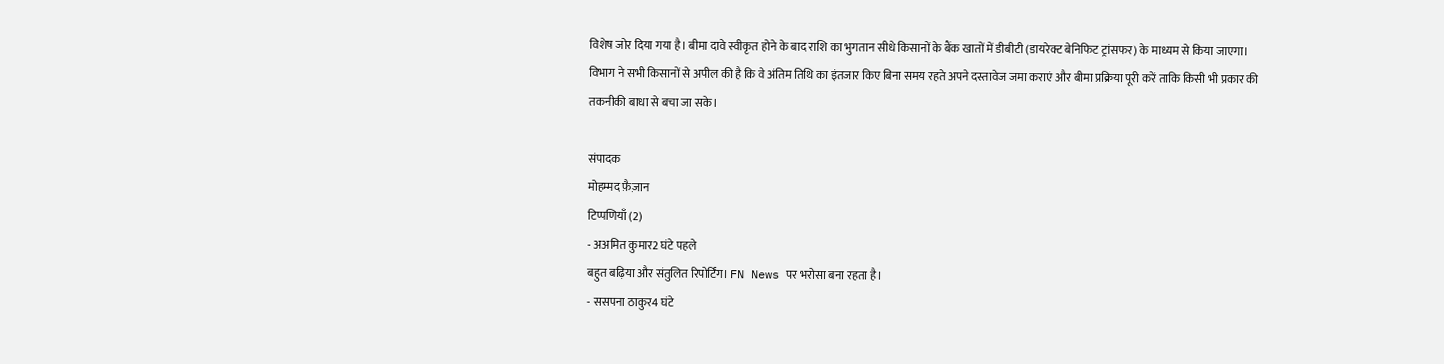विशेष जोर दिया गया है। बीमा दावे स्वीकृत होने के बाद राशि का भुगतान सीधे किसानों के बैंक खातों में डीबीटी (डायरेक्ट बेनिफिट ट्रांसफर) के माध्यम से किया जाएगा। विभाग ने सभी किसानों से अपील की है कि वे अंतिम तिथि का इंतजार किए बिना समय रहते अपने दस्तावेज जमा कराएं और बीमा प्रक्रिया पूरी करें ताकि किसी भी प्रकार की तकनीकी बाधा से बचा जा सके।

संपादक
मोहम्मद फ़ैज़ान
टिप्पणियाँ (2)
- अअमित कुमार2 घंटे पहले
बहुत बढ़िया और संतुलित रिपोर्टिंग। FN News पर भरोसा बना रहता है।
- ससपना ठाकुर4 घंटे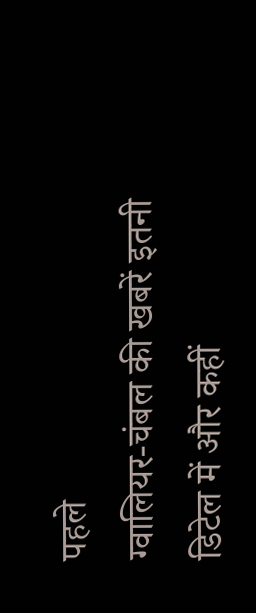पहले
ग्वालियर-चंबल की खबरें इतनी डिटेल में और कहीं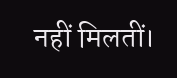नहीं मिलतीं।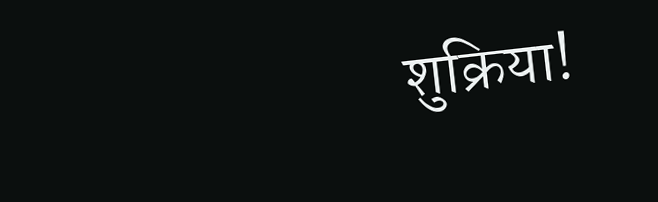शुक्रिया!